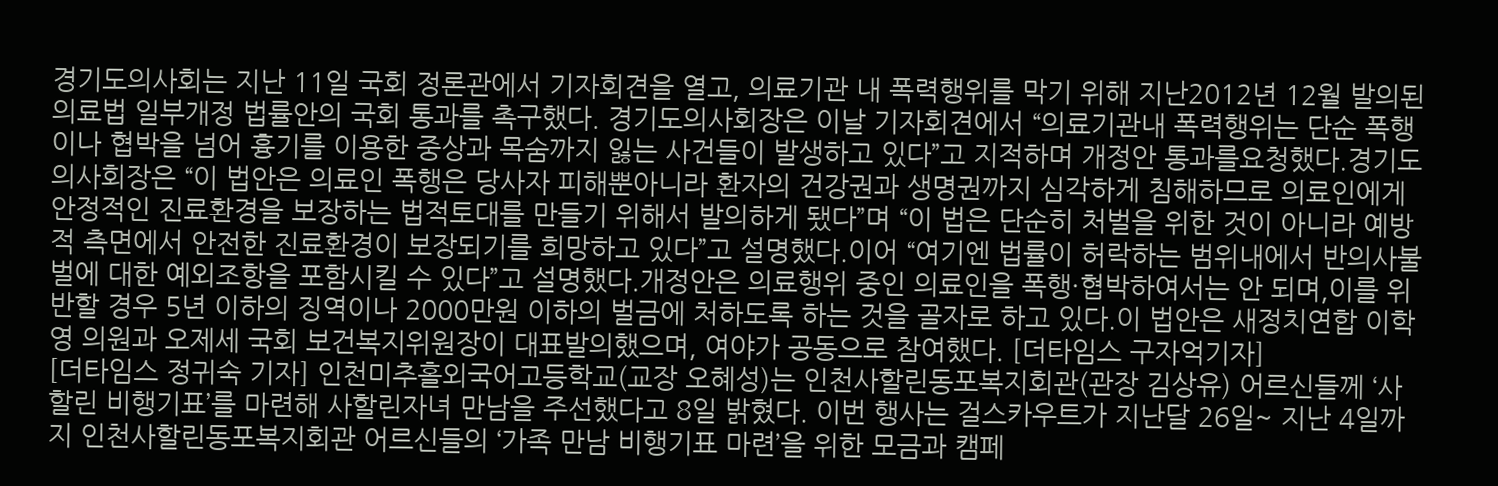경기도의사회는 지난 11일 국회 정론관에서 기자회견을 열고, 의료기관 내 폭력행위를 막기 위해 지난2012년 12월 발의된 의료법 일부개정 법률안의 국회 통과를 촉구했다. 경기도의사회장은 이날 기자회견에서 “의료기관내 폭력행위는 단순 폭행이나 협박을 넘어 흉기를 이용한 중상과 목숨까지 잃는 사건들이 발생하고 있다”고 지적하며 개정안 통과를요청했다.경기도의사회장은 “이 법안은 의료인 폭행은 당사자 피해뿐아니라 환자의 건강권과 생명권까지 심각하게 침해하므로 의료인에게 안정적인 진료환경을 보장하는 법적토대를 만들기 위해서 발의하게 됐다”며 “이 법은 단순히 처벌을 위한 것이 아니라 예방적 측면에서 안전한 진료환경이 보장되기를 희망하고 있다”고 설명했다.이어 “여기엔 법률이 허락하는 범위내에서 반의사불벌에 대한 예외조항을 포함시킬 수 있다”고 설명했다.개정안은 의료행위 중인 의료인을 폭행·협박하여서는 안 되며,이를 위반할 경우 5년 이하의 징역이나 2000만원 이하의 벌금에 처하도록 하는 것을 골자로 하고 있다.이 법안은 새정치연합 이학영 의원과 오제세 국회 보건복지위원장이 대표발의했으며, 여야가 공동으로 참여했다. [더타임스 구자억기자]
[더타임스 정귀숙 기자] 인천미추홀외국어고등학교(교장 오혜성)는 인천사할린동포복지회관(관장 김상유) 어르신들께 ‘사할린 비행기표’를 마련해 사할린자녀 만남을 주선했다고 8일 밝혔다. 이번 행사는 걸스카우트가 지난달 26일~ 지난 4일까지 인천사할린동포복지회관 어르신들의 ‘가족 만남 비행기표 마련’을 위한 모금과 캠페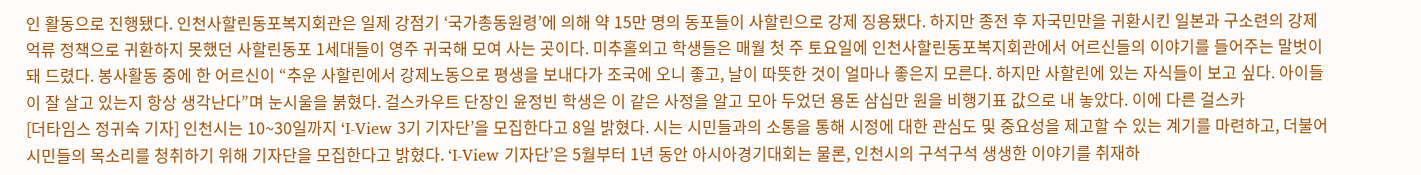인 활동으로 진행됐다. 인천사할린동포복지회관은 일제 강점기 ‘국가총동원령’에 의해 약 15만 명의 동포들이 사할린으로 강제 징용됐다. 하지만 종전 후 자국민만을 귀환시킨 일본과 구소련의 강제억류 정책으로 귀환하지 못했던 사할린동포 1세대들이 영주 귀국해 모여 사는 곳이다. 미추홀외고 학생들은 매월 첫 주 토요일에 인천사할린동포복지회관에서 어르신들의 이야기를 들어주는 말벗이 돼 드렸다. 봉사활동 중에 한 어르신이 “추운 사할린에서 강제노동으로 평생을 보내다가 조국에 오니 좋고, 날이 따뜻한 것이 얼마나 좋은지 모른다. 하지만 사할린에 있는 자식들이 보고 싶다. 아이들이 잘 살고 있는지 항상 생각난다”며 눈시울을 붉혔다. 걸스카우트 단장인 윤정빈 학생은 이 같은 사정을 알고 모아 두었던 용돈 삼십만 원을 비행기표 값으로 내 놓았다. 이에 다른 걸스카
[더타임스 정귀숙 기자] 인천시는 10~30일까지 ‘I-View 3기 기자단’을 모집한다고 8일 밝혔다. 시는 시민들과의 소통을 통해 시정에 대한 관심도 및 중요성을 제고할 수 있는 계기를 마련하고, 더불어 시민들의 목소리를 청취하기 위해 기자단을 모집한다고 밝혔다. ‘I-View 기자단’은 5월부터 1년 동안 아시아경기대회는 물론, 인천시의 구석구석 생생한 이야기를 취재하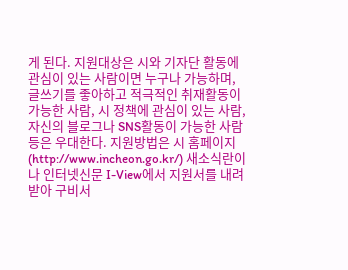게 된다. 지원대상은 시와 기자단 활동에 관심이 있는 사람이면 누구나 가능하며, 글쓰기를 좋아하고 적극적인 취재활동이 가능한 사람, 시 정책에 관심이 있는 사람, 자신의 블로그나 SNS활동이 가능한 사람 등은 우대한다. 지원방법은 시 홈페이지(http://www.incheon.go.kr/) 새소식란이나 인터넷신문 I-View에서 지원서를 내려 받아 구비서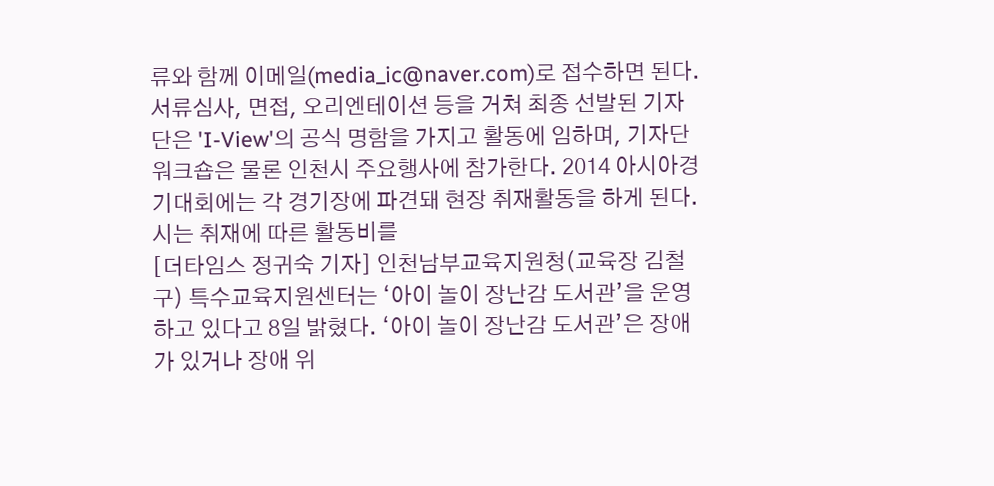류와 함께 이메일(media_ic@naver.com)로 접수하면 된다. 서류심사, 면접, 오리엔테이션 등을 거쳐 최종 선발된 기자단은 'I-View'의 공식 명함을 가지고 활동에 임하며, 기자단 워크숍은 물론 인천시 주요행사에 참가한다. 2014 아시아경기대회에는 각 경기장에 파견돼 현장 취재활동을 하게 된다. 시는 취재에 따른 활동비를
[더타임스 정귀숙 기자] 인천남부교육지원청(교육장 김철구) 특수교육지원센터는 ‘아이 놀이 장난감 도서관’을 운영하고 있다고 8일 밝혔다. ‘아이 놀이 장난감 도서관’은 장애가 있거나 장애 위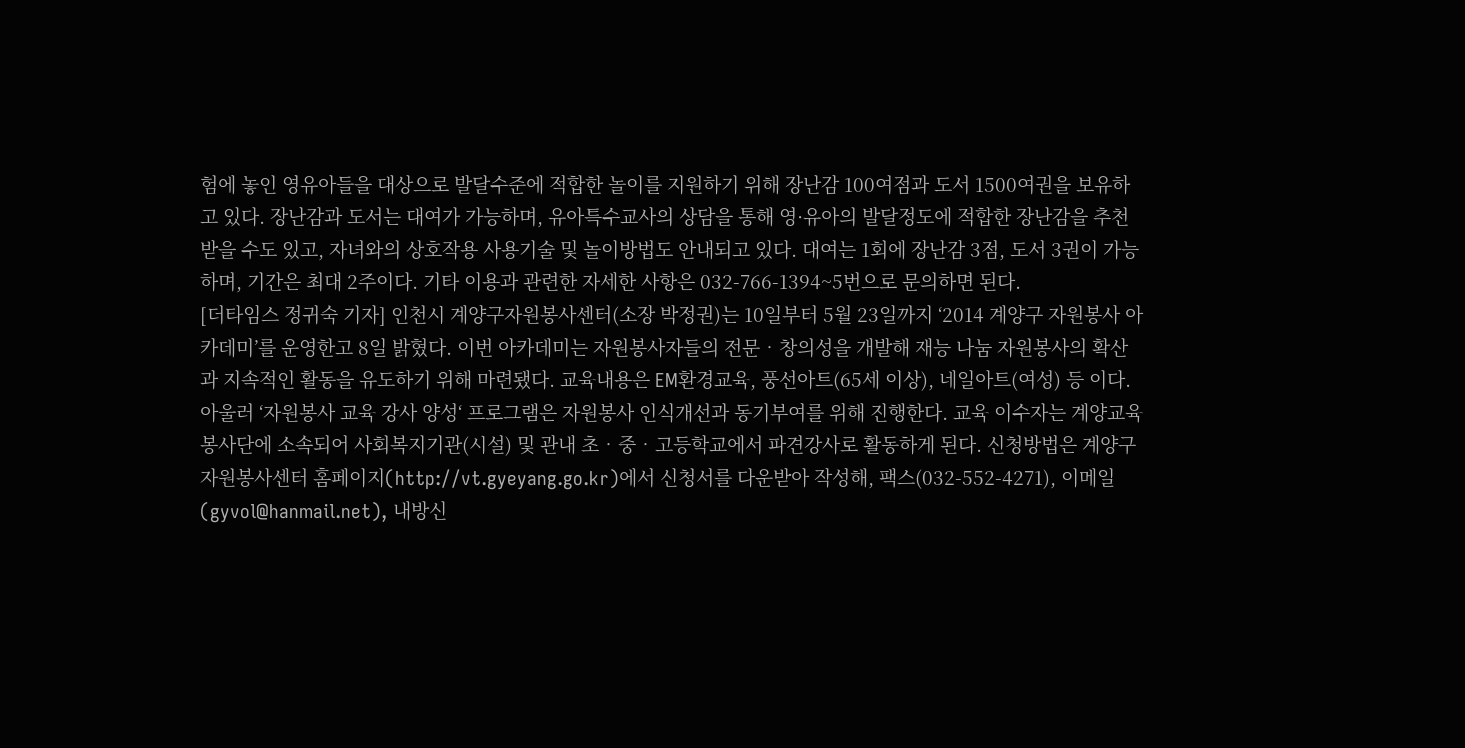험에 놓인 영유아들을 대상으로 발달수준에 적합한 놀이를 지원하기 위해 장난감 100여점과 도서 1500여권을 보유하고 있다. 장난감과 도서는 대여가 가능하며, 유아특수교사의 상담을 통해 영·유아의 발달정도에 적합한 장난감을 추천받을 수도 있고, 자녀와의 상호작용 사용기술 및 놀이방법도 안내되고 있다. 대여는 1회에 장난감 3점, 도서 3권이 가능하며, 기간은 최대 2주이다. 기타 이용과 관련한 자세한 사항은 032-766-1394~5번으로 문의하면 된다.
[더타임스 정귀숙 기자] 인천시 계양구자원봉사센터(소장 박정권)는 10일부터 5월 23일까지 ‘2014 계양구 자원봉사 아카데미’를 운영한고 8일 밝혔다. 이번 아카데미는 자원봉사자들의 전문‧창의성을 개발해 재능 나눔 자원봉사의 확산과 지속적인 활동을 유도하기 위해 마련됐다. 교육내용은 EM환경교육, 풍선아트(65세 이상), 네일아트(여성) 등 이다. 아울러 ‘자원봉사 교육 강사 양성‘ 프로그램은 자원봉사 인식개선과 동기부여를 위해 진행한다. 교육 이수자는 계양교육봉사단에 소속되어 사회복지기관(시설) 및 관내 초‧중‧고등학교에서 파견강사로 활동하게 된다. 신청방법은 계양구자원봉사센터 홈페이지(http://vt.gyeyang.go.kr)에서 신청서를 다운받아 작성해, 팩스(032-552-4271), 이메일(gyvol@hanmail.net), 내방신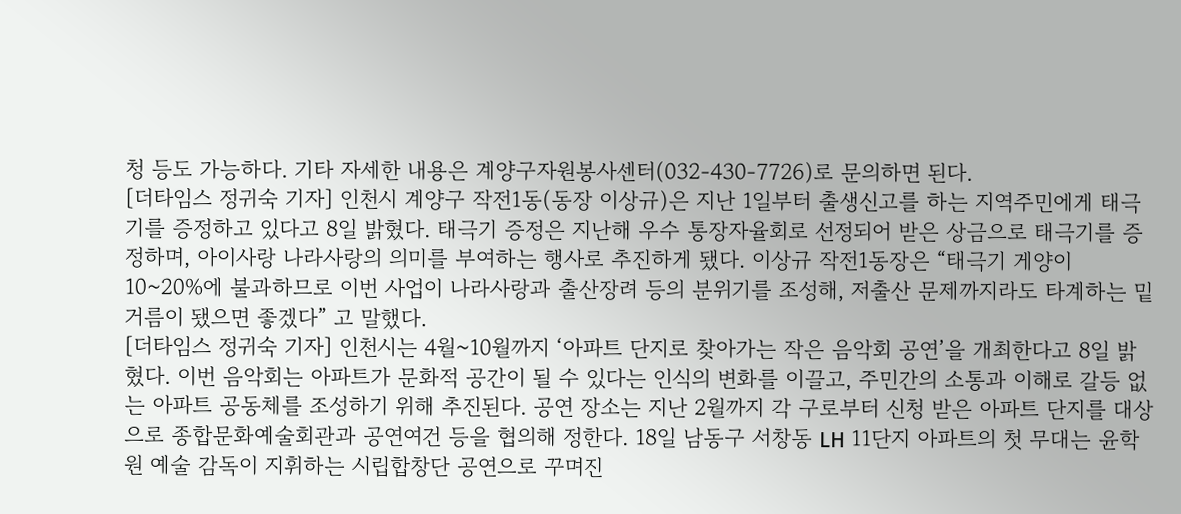청 등도 가능하다. 기타 자세한 내용은 계양구자원봉사센터(032-430-7726)로 문의하면 된다.
[더타임스 정귀숙 기자] 인천시 계양구 작전1동(동장 이상규)은 지난 1일부터 출생신고를 하는 지역주민에게 태극기를 증정하고 있다고 8일 밝혔다. 태극기 증정은 지난해 우수 통장자율회로 선정되어 받은 상금으로 태극기를 증정하며, 아이사랑 나라사랑의 의미를 부여하는 행사로 추진하게 됐다. 이상규 작전1동장은 “태극기 게양이 10~20%에 불과하므로 이번 사업이 나라사랑과 출산장려 등의 분위기를 조성해, 저출산 문제까지라도 타계하는 밑거름이 됐으면 좋겠다” 고 말했다.
[더타임스 정귀숙 기자] 인천시는 4월~10월까지 ‘아파트 단지로 찾아가는 작은 음악회 공연’을 개최한다고 8일 밝혔다. 이번 음악회는 아파트가 문화적 공간이 될 수 있다는 인식의 변화를 이끌고, 주민간의 소통과 이해로 갈등 없는 아파트 공동체를 조성하기 위해 추진된다. 공연 장소는 지난 2월까지 각 구로부터 신청 받은 아파트 단지를 대상으로 종합문화예술회관과 공연여건 등을 협의해 정한다. 18일 남동구 서창동 LH 11단지 아파트의 첫 무대는 윤학원 예술 감독이 지휘하는 시립합창단 공연으로 꾸며진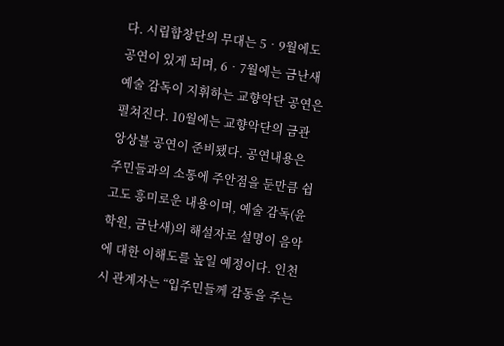다. 시립합창단의 무대는 5‧9월에도 공연이 있게 되며, 6‧7월에는 금난새 예술 감독이 지휘하는 교향악단 공연은 펼쳐진다. 10월에는 교향악단의 금관앙상블 공연이 준비됐다. 공연내용은 주민들과의 소통에 주안점을 둔만큼 쉽고도 흥미로운 내용이며, 예술 감독(윤학원, 금난새)의 해설자로 설명이 음악에 대한 이해도를 높일 예정이다. 인천시 관계자는 “입주민들께 감동을 주는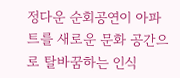정다운 순회공연이 아파트를 새로운 문화 공간으로 탈바꿈하는 인식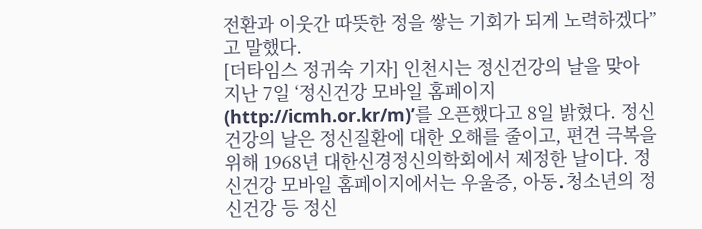전환과 이웃간 따뜻한 정을 쌓는 기회가 되게 노력하겠다”고 말했다.
[더타임스 정귀숙 기자] 인천시는 정신건강의 날을 맞아 지난 7일 ‘정신건강 모바일 홈페이지(http://icmh.or.kr/m)’를 오픈했다고 8일 밝혔다. 정신건강의 날은 정신질환에 대한 오해를 줄이고, 편견 극복을 위해 1968년 대한신경정신의학회에서 제정한 날이다. 정신건강 모바일 홈페이지에서는 우울증, 아동․청소년의 정신건강 등 정신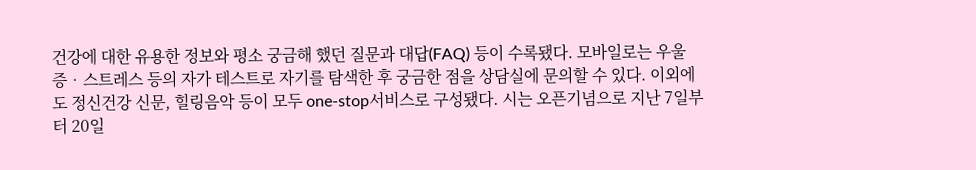건강에 대한 유용한 정보와 평소 궁금해 했던 질문과 대답(FAQ) 등이 수록됐다. 모바일로는 우울증‧스트레스 등의 자가 테스트로 자기를 탐색한 후 궁금한 점을 상담실에 문의할 수 있다. 이외에도 정신건강 신문, 힐링음악 등이 모두 one-stop서비스로 구성됐다. 시는 오픈기념으로 지난 7일부터 20일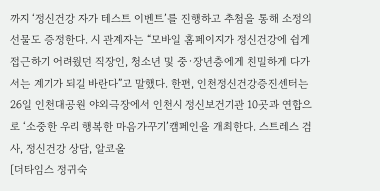까지 ‘정신건강 자가 테스트 이벤트’를 진행하고 추첨을 통해 소정의 선물도 증정한다. 시 관계자는 “모바일 홈페이지가 정신건강에 쉽게 접근하기 어려웠던 직장인, 청소년 및 중·장년층에게 친밀하게 다가서는 계기가 되길 바란다”고 말했다. 한편, 인천정신건강증진센터는 26일 인천대공원 야외극장에서 인천시 정신보건기관 10곳과 연합으로 ‘소중한 우리 행복한 마음가꾸기’캠페인을 개최한다. 스트레스 검사, 정신건강 상담, 알코올
[더타임스 정귀숙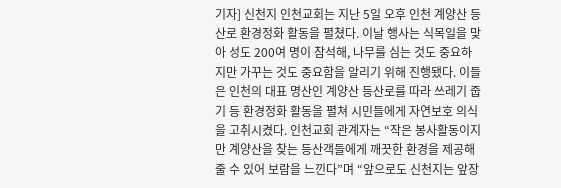기자] 신천지 인천교회는 지난 5일 오후 인천 계양산 등산로 환경정화 활동을 펼쳤다. 이날 행사는 식목일을 맞아 성도 200여 명이 참석해, 나무를 심는 것도 중요하지만 가꾸는 것도 중요함을 알리기 위해 진행됐다. 이들은 인천의 대표 명산인 계양산 등산로를 따라 쓰레기 줍기 등 환경정화 활동을 펼쳐 시민들에게 자연보호 의식을 고취시켰다. 인천교회 관계자는 “작은 봉사활동이지만 계양산을 찾는 등산객들에게 깨끗한 환경을 제공해 줄 수 있어 보람을 느낀다”며 “앞으로도 신천지는 앞장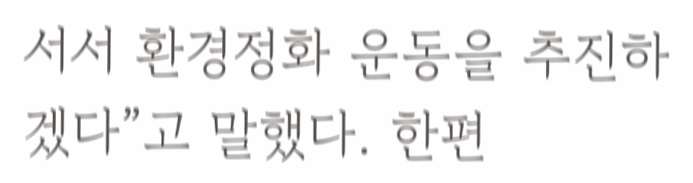서서 환경정화 운동을 추진하겠다”고 말했다. 한편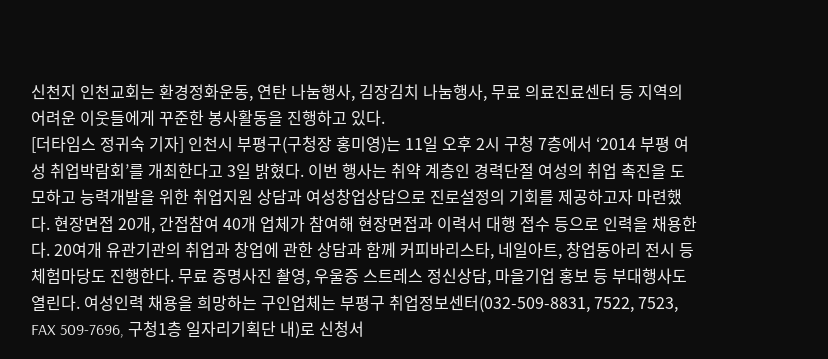신천지 인천교회는 환경정화운동, 연탄 나눔행사, 김장김치 나눔행사, 무료 의료진료센터 등 지역의 어려운 이웃들에게 꾸준한 봉사활동을 진행하고 있다.
[더타임스 정귀숙 기자] 인천시 부평구(구청장 홍미영)는 11일 오후 2시 구청 7층에서 ‘2014 부평 여성 취업박람회’를 개최한다고 3일 밝혔다. 이번 행사는 취약 계층인 경력단절 여성의 취업 촉진을 도모하고 능력개발을 위한 취업지원 상담과 여성창업상담으로 진로설정의 기회를 제공하고자 마련했다. 현장면접 20개, 간접참여 40개 업체가 참여해 현장면접과 이력서 대행 접수 등으로 인력을 채용한다. 20여개 유관기관의 취업과 창업에 관한 상담과 함께 커피바리스타, 네일아트, 창업동아리 전시 등 체험마당도 진행한다. 무료 증명사진 촬영, 우울증 스트레스 정신상담, 마을기업 홍보 등 부대행사도 열린다. 여성인력 채용을 희망하는 구인업체는 부평구 취업정보센터(032-509-8831, 7522, 7523, FAX 509-7696, 구청1층 일자리기획단 내)로 신청서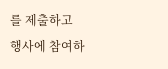를 제출하고 행사에 참여하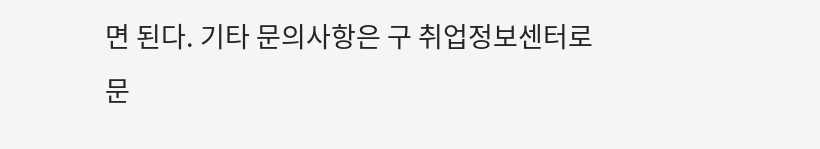면 된다. 기타 문의사항은 구 취업정보센터로 문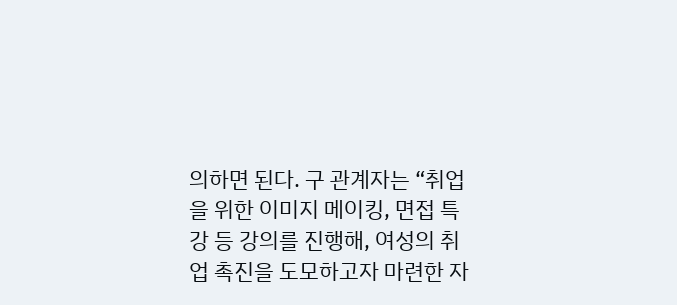의하면 된다. 구 관계자는 “취업을 위한 이미지 메이킹, 면접 특강 등 강의를 진행해, 여성의 취업 촉진을 도모하고자 마련한 자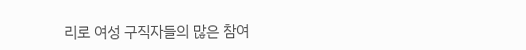리로 여성 구직자들의 많은 참여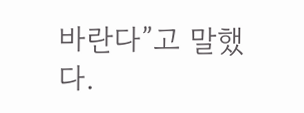바란다”고 말했다.